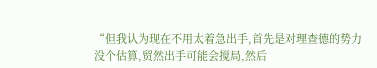“但我认为现在不用太着急出手,首先是对理查德的势力没个估算,贸然出手可能会搅局,然后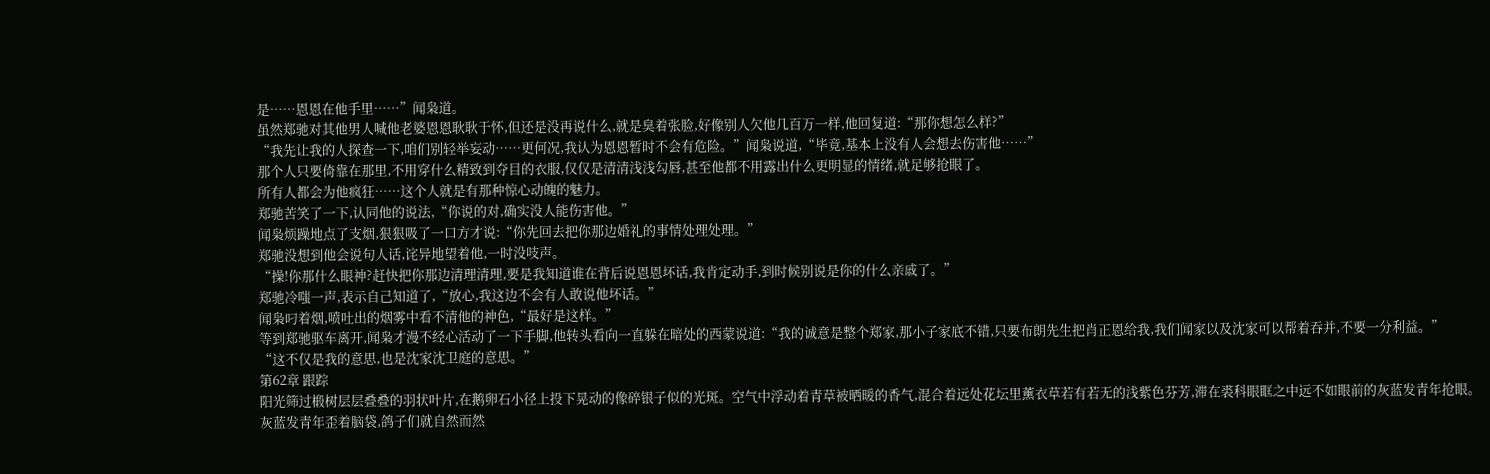是……恩恩在他手里……”闻枭道。
虽然郑驰对其他男人喊他老婆恩恩耿耿于怀,但还是没再说什么,就是臭着张脸,好像别人欠他几百万一样,他回复道:“那你想怎么样?”
“我先让我的人探查一下,咱们别轻举妄动……更何况,我认为恩恩暂时不会有危险。”闻枭说道,“毕竟,基本上没有人会想去伤害他……”
那个人只要倚靠在那里,不用穿什么精致到夺目的衣服,仅仅是清清浅浅勾唇,甚至他都不用露出什么更明显的情绪,就足够抢眼了。
所有人都会为他疯狂……这个人就是有那种惊心动魄的魅力。
郑驰苦笑了一下,认同他的说法,“你说的对,确实没人能伤害他。”
闻枭烦躁地点了支烟,狠狠吸了一口方才说:“你先回去把你那边婚礼的事情处理处理。”
郑驰没想到他会说句人话,诧异地望着他,一时没吱声。
“操!你那什么眼神?赶快把你那边清理清理,要是我知道谁在背后说恩恩坏话,我肯定动手,到时候别说是你的什么亲戚了。”
郑驰冷嗤一声,表示自己知道了,“放心,我这边不会有人敢说他坏话。”
闻枭叼着烟,喷吐出的烟雾中看不清他的神色,“最好是这样。”
等到郑驰驱车离开,闻枭才漫不经心活动了一下手脚,他转头看向一直躲在暗处的西蒙说道:“我的诚意是整个郑家,那小子家底不错,只要布朗先生把肖正恩给我,我们闻家以及沈家可以帮着吞并,不要一分利益。”
“这不仅是我的意思,也是沈家沈卫庭的意思。”
第62章 跟踪
阳光筛过椴树层层叠叠的羽状叶片,在鹅卵石小径上投下晃动的像碎银子似的光斑。空气中浮动着青草被晒暖的香气,混合着远处花坛里薰衣草若有若无的浅紫色芬芳,滞在裘科眼眶之中远不如眼前的灰蓝发青年抢眼。
灰蓝发青年歪着脑袋,鸽子们就自然而然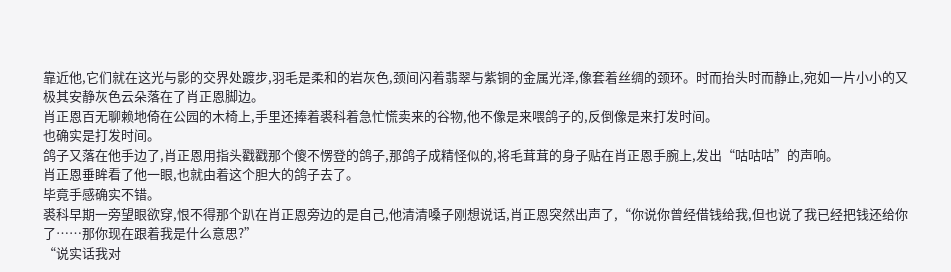靠近他,它们就在这光与影的交界处踱步,羽毛是柔和的岩灰色,颈间闪着翡翠与紫铜的金属光泽,像套着丝绸的颈环。时而抬头时而静止,宛如一片小小的又极其安静灰色云朵落在了肖正恩脚边。
肖正恩百无聊赖地倚在公园的木椅上,手里还捧着裘科着急忙慌卖来的谷物,他不像是来喂鸽子的,反倒像是来打发时间。
也确实是打发时间。
鸽子又落在他手边了,肖正恩用指头戳戳那个傻不愣登的鸽子,那鸽子成精怪似的,将毛茸茸的身子贴在肖正恩手腕上,发出“咕咕咕”的声响。
肖正恩垂眸看了他一眼,也就由着这个胆大的鸽子去了。
毕竟手感确实不错。
裘科早期一旁望眼欲穿,恨不得那个趴在肖正恩旁边的是自己,他清清嗓子刚想说话,肖正恩突然出声了,“你说你曾经借钱给我,但也说了我已经把钱还给你了……那你现在跟着我是什么意思?”
“说实话我对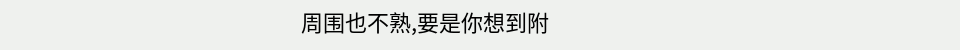周围也不熟,要是你想到附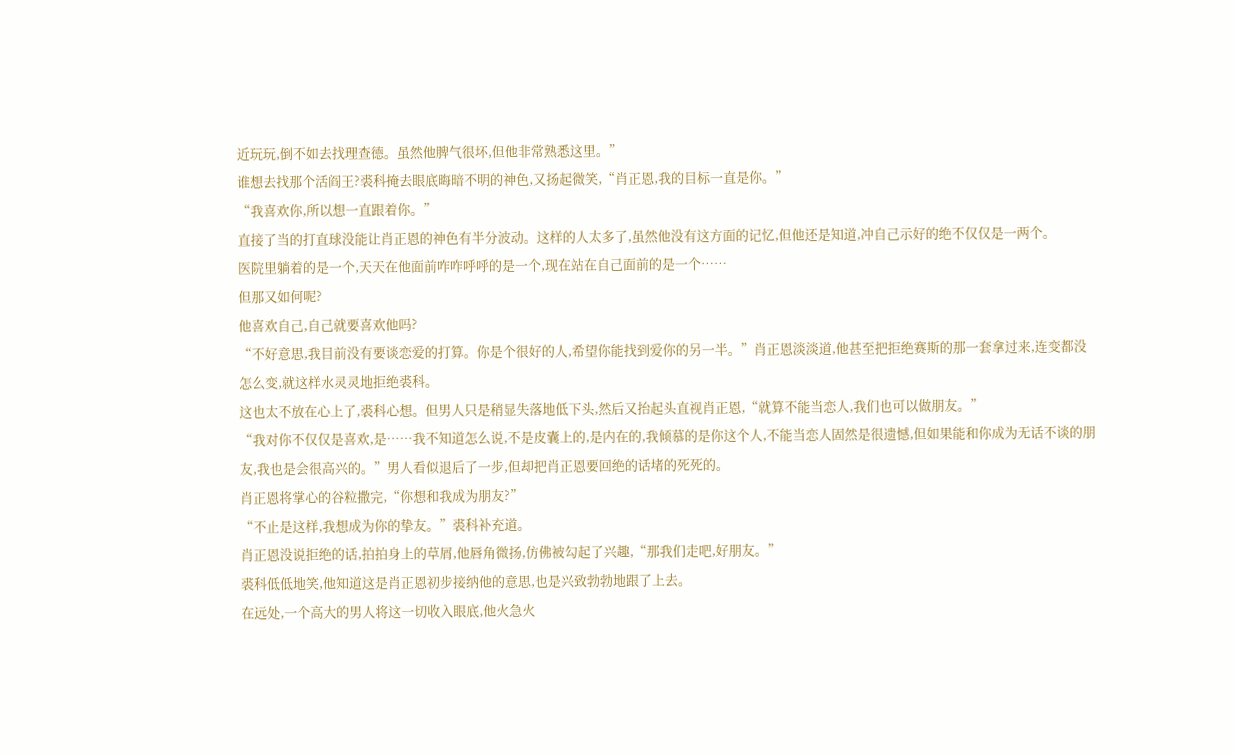近玩玩,倒不如去找理查德。虽然他脾气很坏,但他非常熟悉这里。”
谁想去找那个活阎王?裘科掩去眼底晦暗不明的神色,又扬起微笑,“肖正恩,我的目标一直是你。”
“我喜欢你,所以想一直跟着你。”
直接了当的打直球没能让肖正恩的神色有半分波动。这样的人太多了,虽然他没有这方面的记忆,但他还是知道,冲自己示好的绝不仅仅是一两个。
医院里躺着的是一个,天天在他面前咋咋呼呼的是一个,现在站在自己面前的是一个……
但那又如何呢?
他喜欢自己,自己就要喜欢他吗?
“不好意思,我目前没有要谈恋爱的打算。你是个很好的人,希望你能找到爱你的另一半。”肖正恩淡淡道,他甚至把拒绝赛斯的那一套拿过来,连变都没怎么变,就这样水灵灵地拒绝裘科。
这也太不放在心上了,裘科心想。但男人只是稍显失落地低下头,然后又抬起头直视肖正恩,“就算不能当恋人,我们也可以做朋友。”
“我对你不仅仅是喜欢,是……我不知道怎么说,不是皮囊上的,是内在的,我倾慕的是你这个人,不能当恋人固然是很遗憾,但如果能和你成为无话不谈的朋友,我也是会很高兴的。”男人看似退后了一步,但却把肖正恩要回绝的话堵的死死的。
肖正恩将掌心的谷粒撒完,“你想和我成为朋友?”
“不止是这样,我想成为你的挚友。”裘科补充道。
肖正恩没说拒绝的话,拍拍身上的草屑,他唇角微扬,仿佛被勾起了兴趣,“那我们走吧,好朋友。”
裘科低低地笑,他知道这是肖正恩初步接纳他的意思,也是兴致勃勃地跟了上去。
在远处,一个高大的男人将这一切收入眼底,他火急火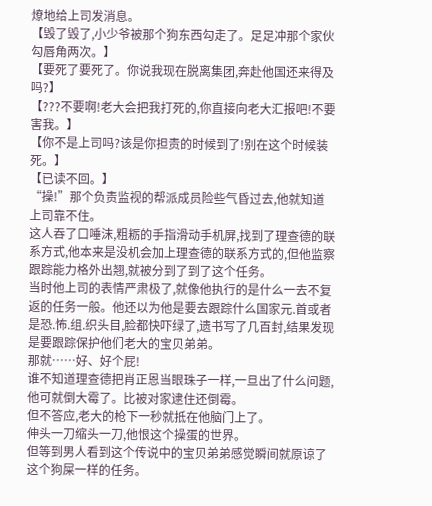燎地给上司发消息。
【毁了毁了,小少爷被那个狗东西勾走了。足足冲那个家伙勾唇角两次。】
【要死了要死了。你说我现在脱离集团,奔赴他国还来得及吗?】
【???不要啊!老大会把我打死的,你直接向老大汇报吧!不要害我。】
【你不是上司吗?该是你担责的时候到了!别在这个时候装死。】
【已读不回。】
“操!”那个负责监视的帮派成员险些气昏过去,他就知道上司靠不住。
这人吞了口唾沫,粗粝的手指滑动手机屏,找到了理查德的联系方式,他本来是没机会加上理查德的联系方式的,但他监察跟踪能力格外出翘,就被分到了到了这个任务。
当时他上司的表情严肃极了,就像他执行的是什么一去不复返的任务一般。他还以为他是要去跟踪什么国家元.首或者是恐.怖.组.织头目,脸都快吓绿了,遗书写了几百封,结果发现是要跟踪保护他们老大的宝贝弟弟。
那就……好、好个屁!
谁不知道理查德把肖正恩当眼珠子一样,一旦出了什么问题,他可就倒大霉了。比被对家逮住还倒霉。
但不答应,老大的枪下一秒就抵在他脑门上了。
伸头一刀缩头一刀,他恨这个操蛋的世界。
但等到男人看到这个传说中的宝贝弟弟感觉瞬间就原谅了这个狗屎一样的任务。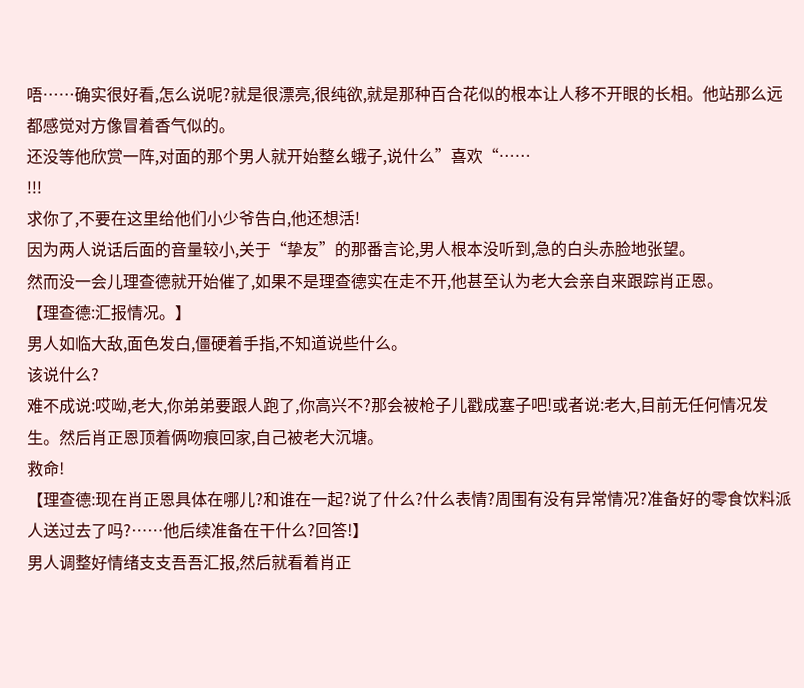唔……确实很好看,怎么说呢?就是很漂亮,很纯欲,就是那种百合花似的根本让人移不开眼的长相。他站那么远都感觉对方像冒着香气似的。
还没等他欣赏一阵,对面的那个男人就开始整幺蛾子,说什么”喜欢“……
!!!
求你了,不要在这里给他们小少爷告白,他还想活!
因为两人说话后面的音量较小,关于“挚友”的那番言论,男人根本没听到,急的白头赤脸地张望。
然而没一会儿理查德就开始催了,如果不是理查德实在走不开,他甚至认为老大会亲自来跟踪肖正恩。
【理查德:汇报情况。】
男人如临大敌,面色发白,僵硬着手指,不知道说些什么。
该说什么?
难不成说:哎呦,老大,你弟弟要跟人跑了,你高兴不?那会被枪子儿戳成塞子吧!或者说:老大,目前无任何情况发生。然后肖正恩顶着俩吻痕回家,自己被老大沉塘。
救命!
【理查德:现在肖正恩具体在哪儿?和谁在一起?说了什么?什么表情?周围有没有异常情况?准备好的零食饮料派人送过去了吗?……他后续准备在干什么?回答!】
男人调整好情绪支支吾吾汇报,然后就看着肖正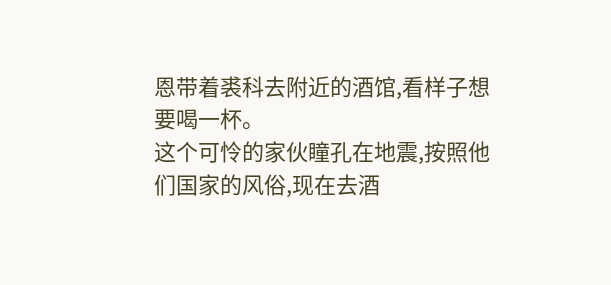恩带着裘科去附近的酒馆,看样子想要喝一杯。
这个可怜的家伙瞳孔在地震,按照他们国家的风俗,现在去酒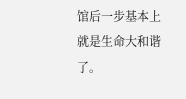馆后一步基本上就是生命大和谐了。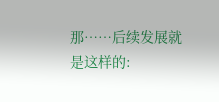那……后续发展就是这样的: